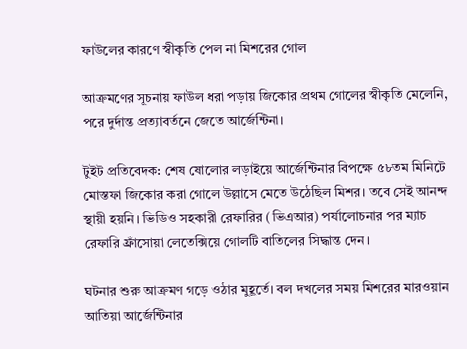ফাউলের কারণে স্বীকৃতি পেল না মিশরের গোল

আক্রমণের সূচনায় ফাউল ধরা পড়ায় জিকোর প্রথম গোলের স্বীকৃতি মেলেনি, পরে দুর্দান্ত প্রত্যাবর্তনে জেতে আর্জেন্টিনা।

টুইট প্রতিবেদক: শেষ ষোলোর লড়াইয়ে আর্জেন্টিনার বিপক্ষে ৫৮তম মিনিটে মোস্তফা জিকোর করা গোলে উল্লাসে মেতে উঠেছিল মিশর। তবে সেই আনন্দ স্থায়ী হয়নি। ভিডিও সহকারী রেফারির (ভিএআর) পর্যালোচনার পর ম্যাচ রেফারি ফ্রাঁসোয়া লেতেক্সিয়ে গোলটি বাতিলের সিদ্ধান্ত দেন।

ঘটনার শুরু আক্রমণ গড়ে ওঠার মুহূর্তে। বল দখলের সময় মিশরের মারওয়ান আতিয়া আর্জেন্টিনার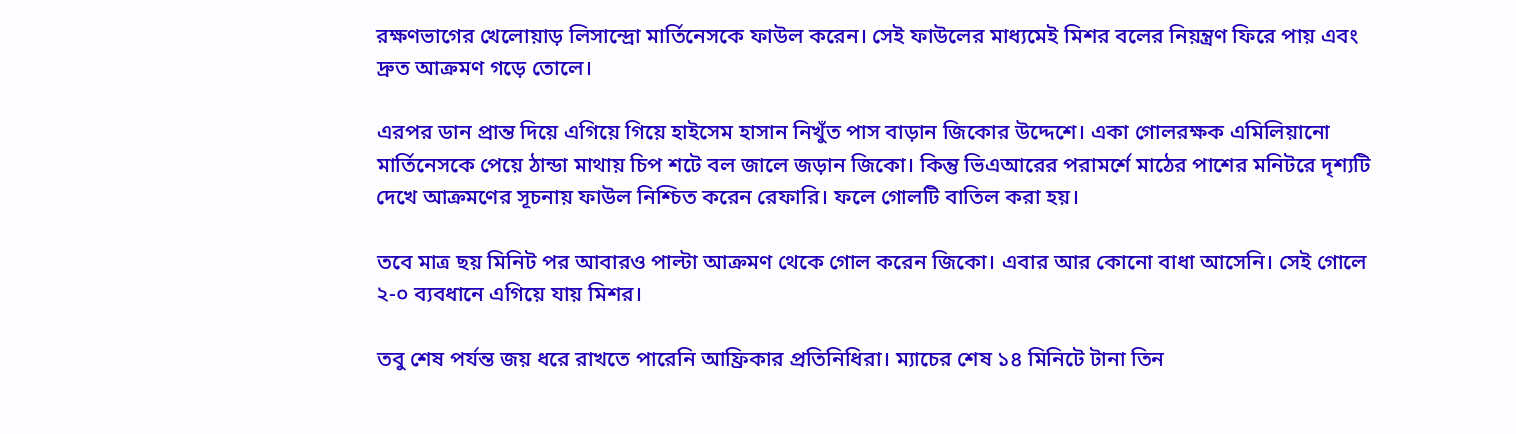রক্ষণভাগের খেলোয়াড় লিসান্দ্রো মার্তিনেসকে ফাউল করেন। সেই ফাউলের মাধ্যমেই মিশর বলের নিয়ন্ত্রণ ফিরে পায় এবং দ্রুত আক্রমণ গড়ে তোলে।

এরপর ডান প্রান্ত দিয়ে এগিয়ে গিয়ে হাইসেম হাসান নিখুঁত পাস বাড়ান জিকোর উদ্দেশে। একা গোলরক্ষক এমিলিয়ানো মার্তিনেসকে পেয়ে ঠান্ডা মাথায় চিপ শটে বল জালে জড়ান জিকো। কিন্তু ভিএআরের পরামর্শে মাঠের পাশের মনিটরে দৃশ্যটি দেখে আক্রমণের সূচনায় ফাউল নিশ্চিত করেন রেফারি। ফলে গোলটি বাতিল করা হয়।

তবে মাত্র ছয় মিনিট পর আবারও পাল্টা আক্রমণ থেকে গোল করেন জিকো। এবার আর কোনো বাধা আসেনি। সেই গোলে ২-০ ব্যবধানে এগিয়ে যায় মিশর।

তবু শেষ পর্যন্ত জয় ধরে রাখতে পারেনি আফ্রিকার প্রতিনিধিরা। ম্যাচের শেষ ১৪ মিনিটে টানা তিন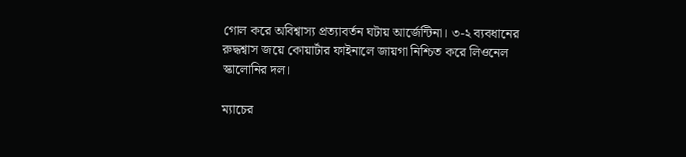গোল করে অবিশ্বাস্য প্রত্যাবর্তন ঘটায় আর্জেন্টিনা। ৩-২ ব্যবধানের রুদ্ধশ্বাস জয়ে কোয়ার্টার ফাইনালে জায়গা নিশ্চিত করে লিওনেল স্কালোনির দল।

ম্যাচের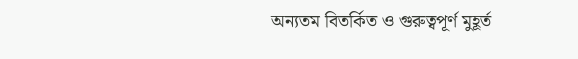অন্যতম বিতর্কিত ও গুরুত্বপূর্ণ মুহূর্ত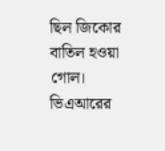ছিল জিকোর বাতিল হওয়া গোল। ভিএআরের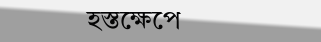হস্তক্ষেপে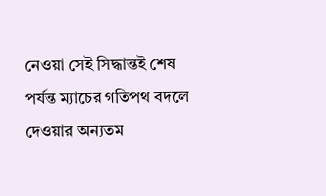নেওয়া সেই সিদ্ধান্তই শেষ পর্যন্ত ম্যাচের গতিপথ বদলে দেওয়ার অন্যতম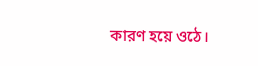কারণ হয়ে ওঠে।